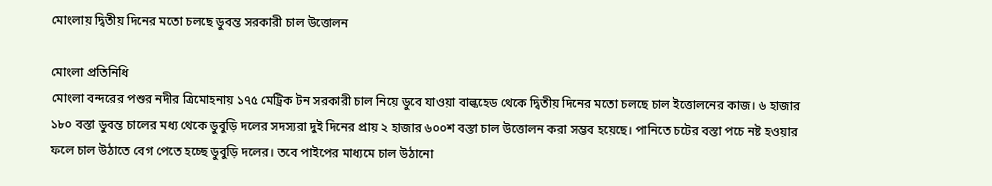মোংলায় দ্বিতীয় দিনের মতো চলছে ডুবন্ত সরকারী চাল উত্তোলন

মোংলা প্রতিনিধি
মোংলা বন্দরের পশুর নদীর ত্রিমোহনায় ১৭৫ মেট্রিক টন সরকারী চাল নিয়ে ডুবে যাওয়া বাল্কহেড থেকে দ্বিতীয় দিনের মতো চলছে চাল ইত্তোলনের কাজ। ৬ হাজার ১৮০ বস্তা ডুবন্ত চালের মধ্য থেকে ডুবুড়ি দলের সদস্যরা দুই দিনের প্রায় ২ হাজার ৬০০শ বস্তা চাল উত্তোলন করা সম্ভব হয়েছে। পানিতে চটের বস্তা পচে নষ্ট হওয়ার ফলে চাল উঠাতে বেগ পেতে হচ্ছে ডুবুড়ি দলের। তবে পাইপের মাধ্যমে চাল উঠানো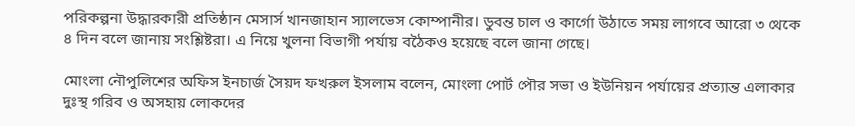পরিকল্পনা উদ্ধারকারী প্রতিষ্ঠান মেসার্স খানজাহান স্যালভেস কোম্পানীর। ডুবন্ত চাল ও কার্গো উঠাতে সময় লাগবে আরো ৩ থেকে ৪ দিন বলে জানায় সংশ্লিষ্টরা। এ নিয়ে খুলনা বিভাগী পর্যায় বঠৈকও হয়েছে বলে জানা গেছে।

মোংলা নৌপুলিশের অফিস ইনচার্জ সৈয়দ ফখরুল ইসলাম বলেন, মোংলা পোর্ট পৌর সভা ও ইউনিয়ন পর্যায়ের প্রত্যান্ত এলাকার দুঃস্থ গরিব ও অসহায় লোকদের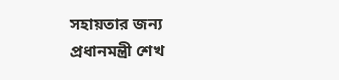সহায়তার জন্য প্রধানমন্ত্রী শেখ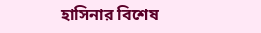হাসিনার বিশেষ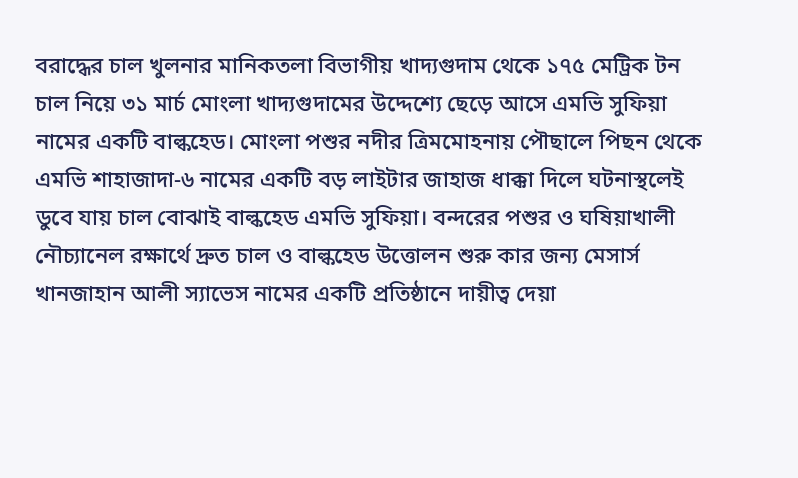বরাদ্ধের চাল খুলনার মানিকতলা বিভাগীয় খাদ্যগুদাম থেকে ১৭৫ মেট্রিক টন চাল নিয়ে ৩১ মার্চ মোংলা খাদ্যগুদামের উদ্দেশ্যে ছেড়ে আসে এমভি সুফিয়া নামের একটি বাল্কহেড। মোংলা পশুর নদীর ত্রিমমোহনায় পৌছালে পিছন থেকে এমভি শাহাজাদা-৬ নামের একটি বড় লাইটার জাহাজ ধাক্কা দিলে ঘটনাস্থলেই ডুবে যায় চাল বোঝাই বাল্কহেড এমভি সুফিয়া। বন্দরের পশুর ও ঘষিয়াখালী নৌচ্যানেল রক্ষার্থে দ্রুত চাল ও বাল্কহেড উত্তোলন শুরু কার জন্য মেসার্স খানজাহান আলী স্যাভেস নামের একটি প্রতিষ্ঠানে দায়ীত্ব দেয়া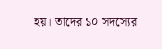হয়। তাদের ১০ সদস্যের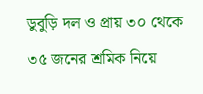ডুবুড়ি দল ও প্রায় ৩০ থেকে ৩৫ জনের শ্রমিক নিয়ে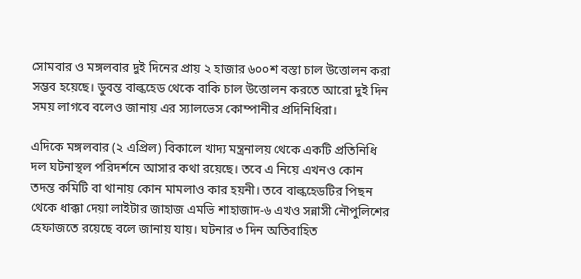সোমবার ও মঙ্গলবার দুই দিনের প্রায় ২ হাজার ৬০০শ বস্তা চাল উত্তোলন করা সম্ভব হয়েছে। ডুবন্ত বাল্কহেড থেকে বাকি চাল উত্তোলন করতে আরো দুই দিন সময় লাগবে বলেও জানায় এর স্যালভেস কোম্পানীর প্রদিনিধিরা।

এদিকে মঙ্গলবার (২ এপ্রিল) বিকালে খাদ্য মন্ত্রনালয় থেকে একটি প্রতিনিধি দল ঘটনাস্থল পরিদর্শনে আসার কথা রয়েছে। তবে এ নিয়ে এখনও কোন তদন্ত কমিটি বা থানায় কোন মামলাও কার হয়নী। তবে বাল্কহেডটির পিছন থেকে ধাক্কা দেয়া লাইটার জাহাজ এমভি শাহাজাদ-৬ এখও সন্নাসী নৌপুলিশের হেফাজতে রয়েছে বলে জানায় যায়। ঘটনার ৩ দিন অতিবাহিত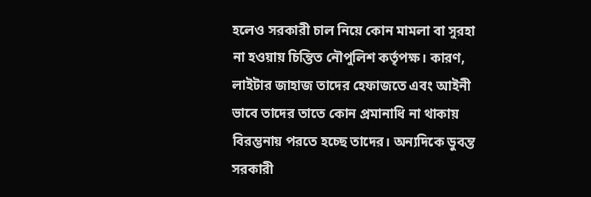হলেও সরকারী চাল নিয়ে কোন মামলা বা সুরহা না হওয়ায় চিন্তিত নৌপুলিশ কর্তৃপক্ষ। কারণ, লাইটার জাহাজ তাদের হেফাজতে এবং আইনী ভাবে তাদের তাতে কোন প্রমানাধি না থাকায় বিরম্ভনায় পরতে হচ্ছে তাদের। অন্যদিকে ডুবন্ত সরকারী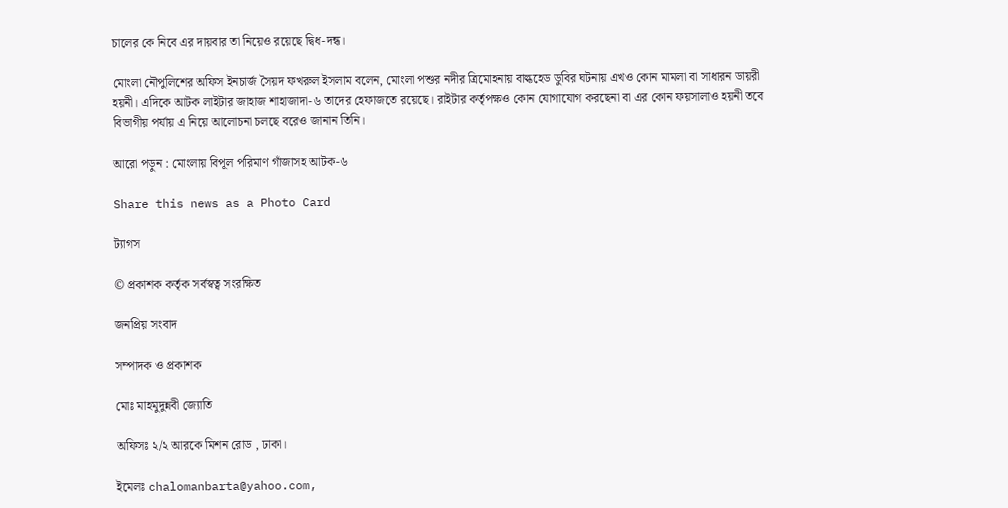চালের কে নিবে এর দায়বার তা নিয়েও রয়েছে দ্বিধ-দন্ধ।

মোংলা নৌপুলিশের অফিস ইনচার্জ সৈয়দ ফখরুল ইসলাম বলেন, মোংলা পশুর নদীর ত্রিমোহনায় বাল্কহেড ডুবির ঘটনায় এখও কোন মামলা বা সাধারন ডায়রী হয়নী। এদিকে আটক লাইটার জাহাজ শাহাজাদা-৬ তাদের হেফাজতে রয়েছে। রাইটার কর্তৃপক্ষও কোন যোগাযোগ করছেনা বা এর কোন ফয়সালাও হয়নী তবে বিভাগীয় পর্যায় এ নিয়ে আলোচনা চলছে বরেও জানান তিনি।

আরো পড়ুন : মোংলায় বিপূল পরিমাণ গাঁজাসহ আটক-৬

Share this news as a Photo Card

ট্যাগস

© প্রকাশক কর্তৃক সর্বস্বত্ব সংরক্ষিত

জনপ্রিয় সংবাদ

সম্পাদক ও প্রকাশক

মোঃ মাহমুদুন্নবী জ্যোতি

অফিসঃ ২/২ আরকে মিশন রোড , ঢাকা।

ইমেলঃ chalomanbarta@yahoo.com,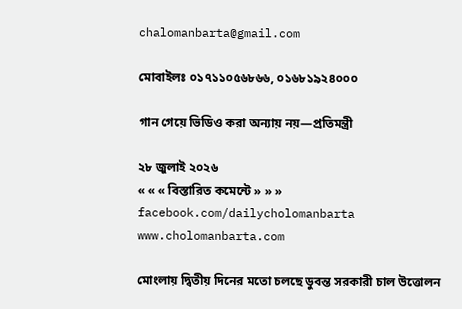chalomanbarta@gmail.com

মোবাইলঃ ০১৭১১০৫৬৮৬৬, ০১৬৮১৯২৪০০০

গান গেয়ে ভিডিও করা অন্যায় নয়—প্রতিমন্ত্রী

২৮ জুলাই ২০২৬
« « « বিস্তারিত কমেন্টে » » »
facebook.com/dailycholomanbarta
www.cholomanbarta.com

মোংলায় দ্বিতীয় দিনের মতো চলছে ডুবন্ত সরকারী চাল উত্তোলন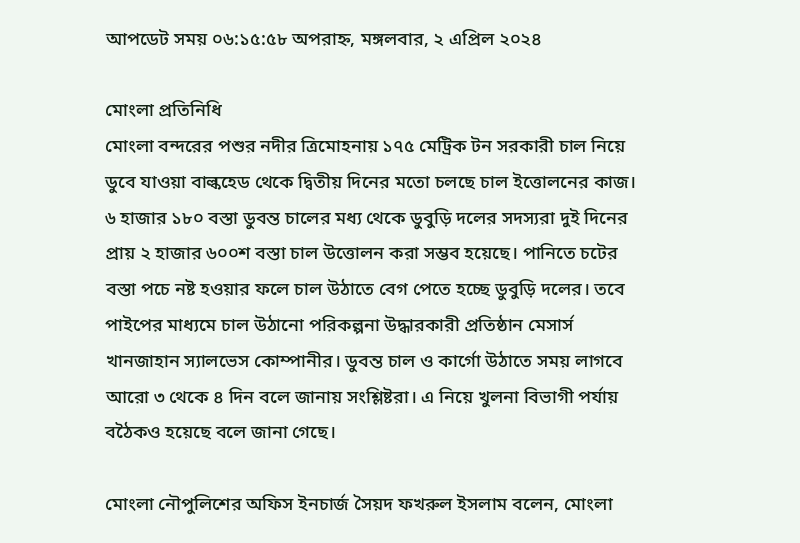আপডেট সময় ০৬:১৫:৫৮ অপরাহ্ন, মঙ্গলবার, ২ এপ্রিল ২০২৪

মোংলা প্রতিনিধি
মোংলা বন্দরের পশুর নদীর ত্রিমোহনায় ১৭৫ মেট্রিক টন সরকারী চাল নিয়ে ডুবে যাওয়া বাল্কহেড থেকে দ্বিতীয় দিনের মতো চলছে চাল ইত্তোলনের কাজ। ৬ হাজার ১৮০ বস্তা ডুবন্ত চালের মধ্য থেকে ডুবুড়ি দলের সদস্যরা দুই দিনের প্রায় ২ হাজার ৬০০শ বস্তা চাল উত্তোলন করা সম্ভব হয়েছে। পানিতে চটের বস্তা পচে নষ্ট হওয়ার ফলে চাল উঠাতে বেগ পেতে হচ্ছে ডুবুড়ি দলের। তবে পাইপের মাধ্যমে চাল উঠানো পরিকল্পনা উদ্ধারকারী প্রতিষ্ঠান মেসার্স খানজাহান স্যালভেস কোম্পানীর। ডুবন্ত চাল ও কার্গো উঠাতে সময় লাগবে আরো ৩ থেকে ৪ দিন বলে জানায় সংশ্লিষ্টরা। এ নিয়ে খুলনা বিভাগী পর্যায় বঠৈকও হয়েছে বলে জানা গেছে।

মোংলা নৌপুলিশের অফিস ইনচার্জ সৈয়দ ফখরুল ইসলাম বলেন, মোংলা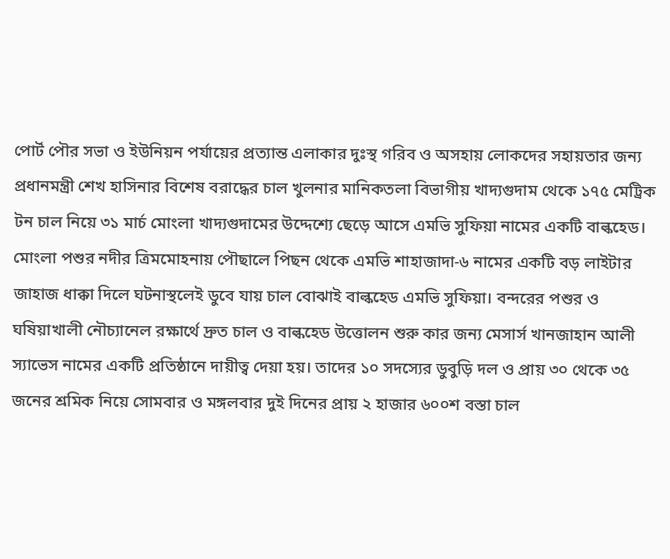পোর্ট পৌর সভা ও ইউনিয়ন পর্যায়ের প্রত্যান্ত এলাকার দুঃস্থ গরিব ও অসহায় লোকদের সহায়তার জন্য প্রধানমন্ত্রী শেখ হাসিনার বিশেষ বরাদ্ধের চাল খুলনার মানিকতলা বিভাগীয় খাদ্যগুদাম থেকে ১৭৫ মেট্রিক টন চাল নিয়ে ৩১ মার্চ মোংলা খাদ্যগুদামের উদ্দেশ্যে ছেড়ে আসে এমভি সুফিয়া নামের একটি বাল্কহেড। মোংলা পশুর নদীর ত্রিমমোহনায় পৌছালে পিছন থেকে এমভি শাহাজাদা-৬ নামের একটি বড় লাইটার জাহাজ ধাক্কা দিলে ঘটনাস্থলেই ডুবে যায় চাল বোঝাই বাল্কহেড এমভি সুফিয়া। বন্দরের পশুর ও ঘষিয়াখালী নৌচ্যানেল রক্ষার্থে দ্রুত চাল ও বাল্কহেড উত্তোলন শুরু কার জন্য মেসার্স খানজাহান আলী স্যাভেস নামের একটি প্রতিষ্ঠানে দায়ীত্ব দেয়া হয়। তাদের ১০ সদস্যের ডুবুড়ি দল ও প্রায় ৩০ থেকে ৩৫ জনের শ্রমিক নিয়ে সোমবার ও মঙ্গলবার দুই দিনের প্রায় ২ হাজার ৬০০শ বস্তা চাল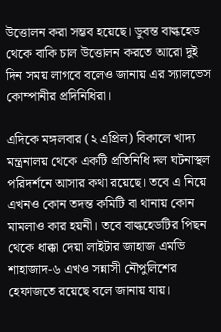উত্তোলন করা সম্ভব হয়েছে। ডুবন্ত বাল্কহেড থেকে বাকি চাল উত্তোলন করতে আরো দুই দিন সময় লাগবে বলেও জানায় এর স্যালভেস কোম্পানীর প্রদিনিধিরা।

এদিকে মঙ্গলবার (২ এপ্রিল) বিকালে খাদ্য মন্ত্রনালয় থেকে একটি প্রতিনিধি দল ঘটনাস্থল পরিদর্শনে আসার কথা রয়েছে। তবে এ নিয়ে এখনও কোন তদন্ত কমিটি বা থানায় কোন মামলাও কার হয়নী। তবে বাল্কহেডটির পিছন থেকে ধাক্কা দেয়া লাইটার জাহাজ এমভি শাহাজাদ-৬ এখও সন্নাসী নৌপুলিশের হেফাজতে রয়েছে বলে জানায় যায়।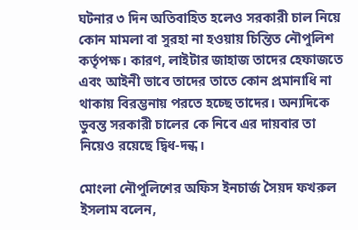ঘটনার ৩ দিন অতিবাহিত হলেও সরকারী চাল নিয়ে কোন মামলা বা সুরহা না হওয়ায় চিন্তিত নৌপুলিশ কর্তৃপক্ষ। কারণ, লাইটার জাহাজ তাদের হেফাজতে এবং আইনী ভাবে তাদের তাতে কোন প্রমানাধি না থাকায় বিরম্ভনায় পরতে হচ্ছে তাদের। অন্যদিকে ডুবন্ত সরকারী চালের কে নিবে এর দায়বার তা নিয়েও রয়েছে দ্বিধ-দন্ধ।

মোংলা নৌপুলিশের অফিস ইনচার্জ সৈয়দ ফখরুল ইসলাম বলেন,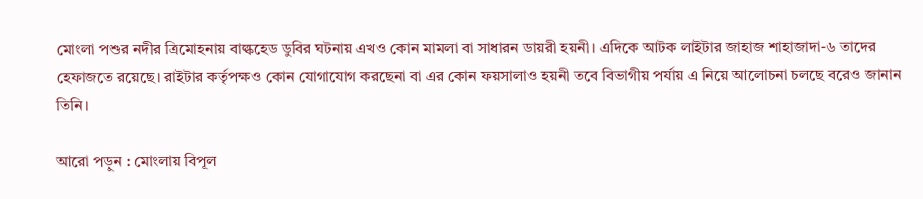মোংলা পশুর নদীর ত্রিমোহনায় বাল্কহেড ডুবির ঘটনায় এখও কোন মামলা বা সাধারন ডায়রী হয়নী। এদিকে আটক লাইটার জাহাজ শাহাজাদা-৬ তাদের হেফাজতে রয়েছে। রাইটার কর্তৃপক্ষও কোন যোগাযোগ করছেনা বা এর কোন ফয়সালাও হয়নী তবে বিভাগীয় পর্যায় এ নিয়ে আলোচনা চলছে বরেও জানান তিনি।

আরো পড়ুন : মোংলায় বিপূল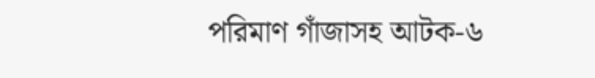পরিমাণ গাঁজাসহ আটক-৬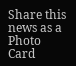Share this news as a Photo Card